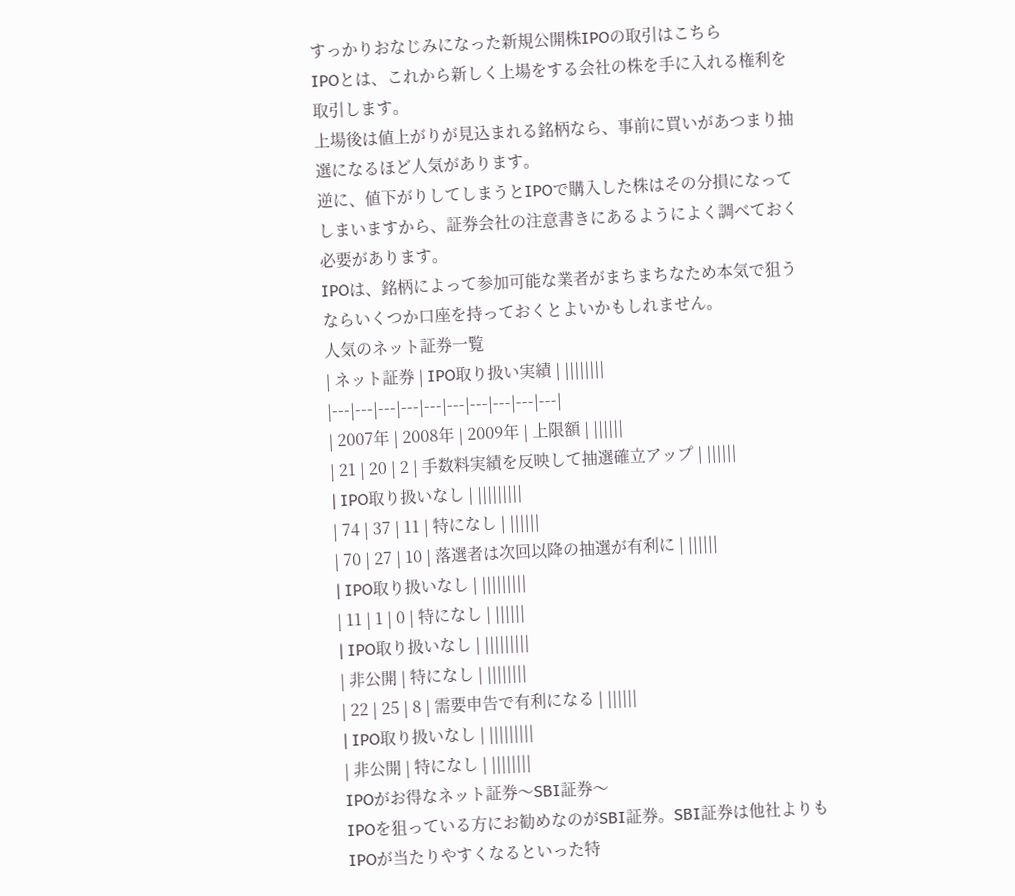すっかりおなじみになった新規公開株IPOの取引はこちら
IPOとは、これから新しく上場をする会社の株を手に入れる権利を取引します。
上場後は値上がりが見込まれる銘柄なら、事前に買いがあつまり抽選になるほど人気があります。
逆に、値下がりしてしまうとIPOで購入した株はその分損になってしまいますから、証券会社の注意書きにあるようによく調べておく必要があります。
IPOは、銘柄によって参加可能な業者がまちまちなため本気で狙うならいくつか口座を持っておくとよいかもしれません。
人気のネット証券一覧
| ネット証券 | IPO取り扱い実績 | ||||||||
|---|---|---|---|---|---|---|---|---|---|
| 2007年 | 2008年 | 2009年 | 上限額 | ||||||
| 21 | 20 | 2 | 手数料実績を反映して抽選確立アップ | ||||||
| IPO取り扱いなし | |||||||||
| 74 | 37 | 11 | 特になし | ||||||
| 70 | 27 | 10 | 落選者は次回以降の抽選が有利に | ||||||
| IPO取り扱いなし | |||||||||
| 11 | 1 | 0 | 特になし | ||||||
| IPO取り扱いなし | |||||||||
| 非公開 | 特になし | ||||||||
| 22 | 25 | 8 | 需要申告で有利になる | ||||||
| IPO取り扱いなし | |||||||||
| 非公開 | 特になし | ||||||||
IPOがお得なネット証券〜SBI証券〜
IPOを狙っている方にお勧めなのがSBI証券。SBI証券は他社よりもIPOが当たりやすくなるといった特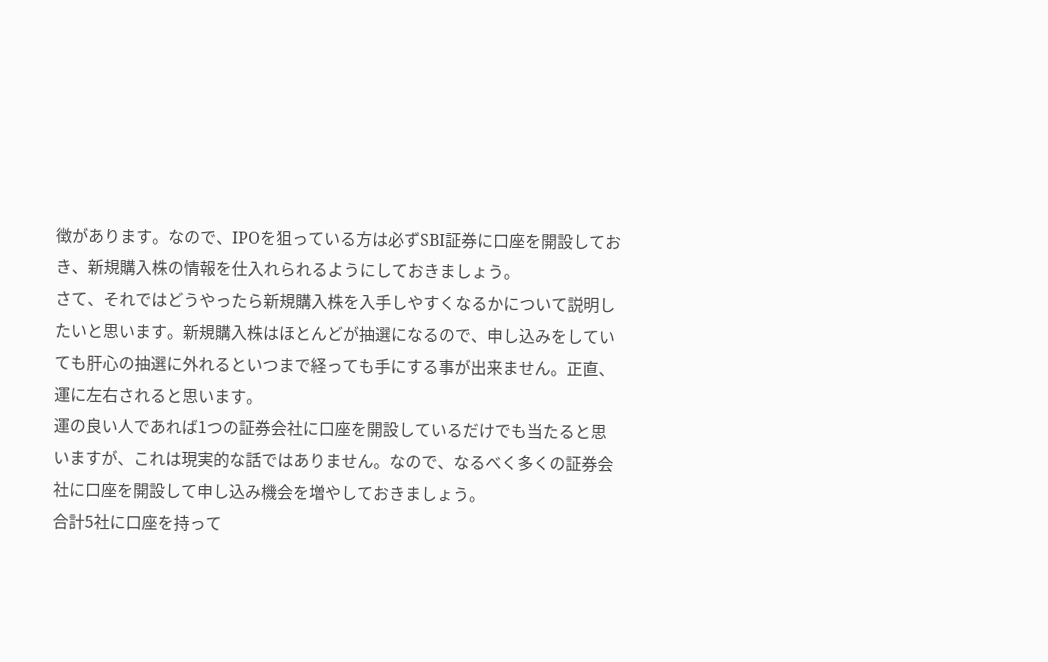徴があります。なので、IPOを狙っている方は必ずSBI証券に口座を開設しておき、新規購入株の情報を仕入れられるようにしておきましょう。
さて、それではどうやったら新規購入株を入手しやすくなるかについて説明したいと思います。新規購入株はほとんどが抽選になるので、申し込みをしていても肝心の抽選に外れるといつまで経っても手にする事が出来ません。正直、運に左右されると思います。
運の良い人であれば1つの証券会社に口座を開設しているだけでも当たると思いますが、これは現実的な話ではありません。なので、なるべく多くの証券会社に口座を開設して申し込み機会を増やしておきましょう。
合計5社に口座を持って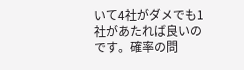いて4社がダメでも1社があたれば良いのです。確率の問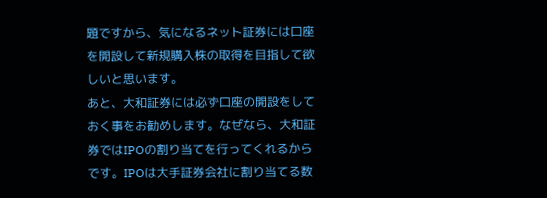題ですから、気になるネット証券には口座を開設して新規購入株の取得を目指して欲しいと思います。
あと、大和証券には必ず口座の開設をしておく事をお勧めします。なぜなら、大和証券ではIPOの割り当てを行ってくれるからです。IPOは大手証券会社に割り当てる数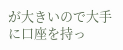が大きいので大手に口座を持っ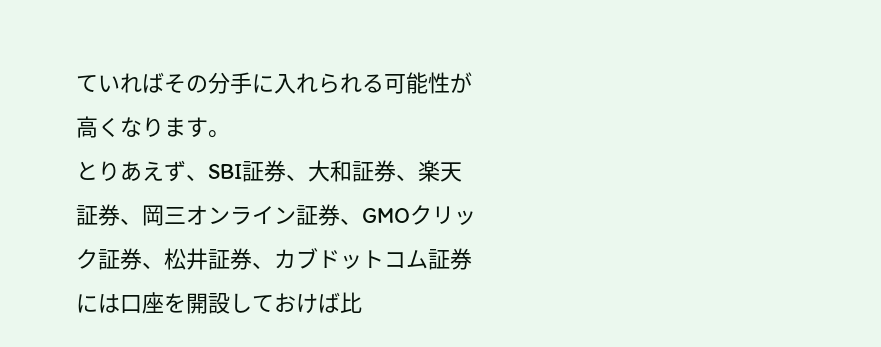ていればその分手に入れられる可能性が高くなります。
とりあえず、SBI証券、大和証券、楽天証券、岡三オンライン証券、GMOクリック証券、松井証券、カブドットコム証券には口座を開設しておけば比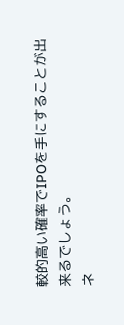較的高い確率でIPOを手にすることが出来るでしょう。
ネ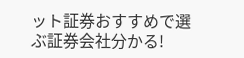ット証券おすすめで選ぶ証券会社分かる!